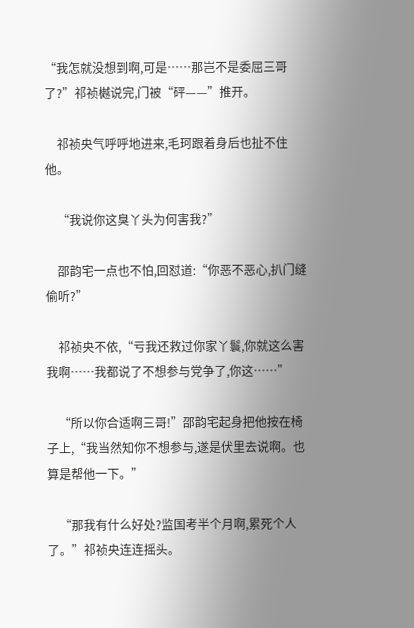“我怎就没想到啊,可是……那岂不是委屈三哥了?”祁祯樾说完,门被“砰——”推开。

    祁祯央气呼呼地进来,毛珂跟着身后也扯不住他。

    “我说你这臭丫头为何害我?”

    邵韵宅一点也不怕,回怼道:“你恶不恶心,扒门缝偷听?”

    祁祯央不依,“亏我还救过你家丫鬟,你就这么害我啊……我都说了不想参与党争了,你这……”

    “所以你合适啊三哥!”邵韵宅起身把他按在椅子上,“我当然知你不想参与,遂是伏里去说啊。也算是帮他一下。”

    “那我有什么好处?监国考半个月啊,累死个人了。”祁祯央连连摇头。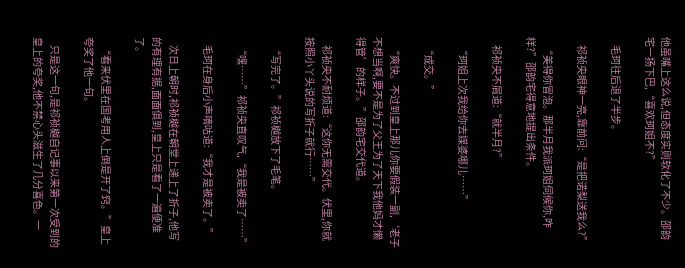他虽嘴上这么说,但态度实则软化了不少。邵韵宅一扬下巴,“喜欢珂姐不?”

    毛珂往后退了半步。

    祁祯央眼神一亮,靠前问:“是把诺梨送我么?”

    “美得你冒泡。那半月我派珂姐伺候你,咋样?”邵韵宅得意地提出条件。

    祁祯央不屑道:“就半月?”

    “珂姐上次我给你去媒婆哪儿……”

    “成交。”

    “爽快。不过到皇上那儿你要假装一副,‘老子不想当啊,要不是为了父王为了天下我他妈才懒得管’的样子。”邵韵宅交代道。

    祁祯央不耐烦道:“这你无需交代。伏里,你就按照小丫头说的写折子就行……”

    “写完了。”祁祯樾放下了毛笔。

    “嘿……”祁祯央直叹气,“我是被卖了……”

    毛珂在身后小声嘀咕道:“我才是被卖了。”

    次日上朝时,祁祯樾在朝堂上递上了折子,他写的有理有据,面面俱到,皇上只是看了一遍便准了。

    “看来伏里在国考用人上倒是开了窍。”皇上夸奖了他一句。

    只是这一句,是祁祯樾自记事以来第一次受到的皇上的夸奖,他不禁心头滋生了几分喜色。一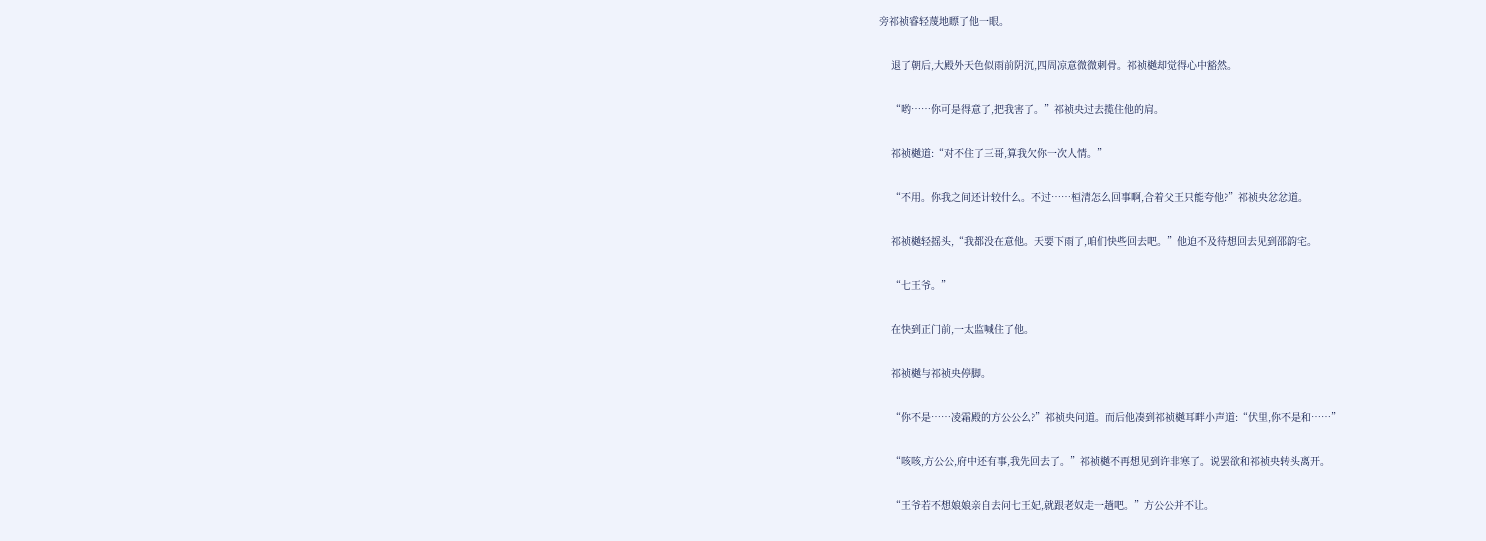旁祁祯睿轻蔑地瞟了他一眼。

    退了朝后,大殿外天色似雨前阴沉,四周凉意微微刺骨。祁祯樾却觉得心中豁然。

    “哟……你可是得意了,把我害了。”祁祯央过去揽住他的肩。

    祁祯樾道:“对不住了三哥,算我欠你一次人情。”

    “不用。你我之间还计较什么。不过……桓清怎么回事啊,合着父王只能夸他?”祁祯央忿忿道。

    祁祯樾轻摇头,“我都没在意他。天要下雨了,咱们快些回去吧。”他迫不及待想回去见到邵韵宅。

    “七王爷。”

    在快到正门前,一太监喊住了他。

    祁祯樾与祁祯央停脚。

    “你不是……凌霜殿的方公公么?”祁祯央问道。而后他凑到祁祯樾耳畔小声道:“伏里,你不是和……”

    “咳咳,方公公,府中还有事,我先回去了。”祁祯樾不再想见到许非寒了。说罢欲和祁祯央转头离开。

    “王爷若不想娘娘亲自去问七王妃,就跟老奴走一趟吧。”方公公并不让。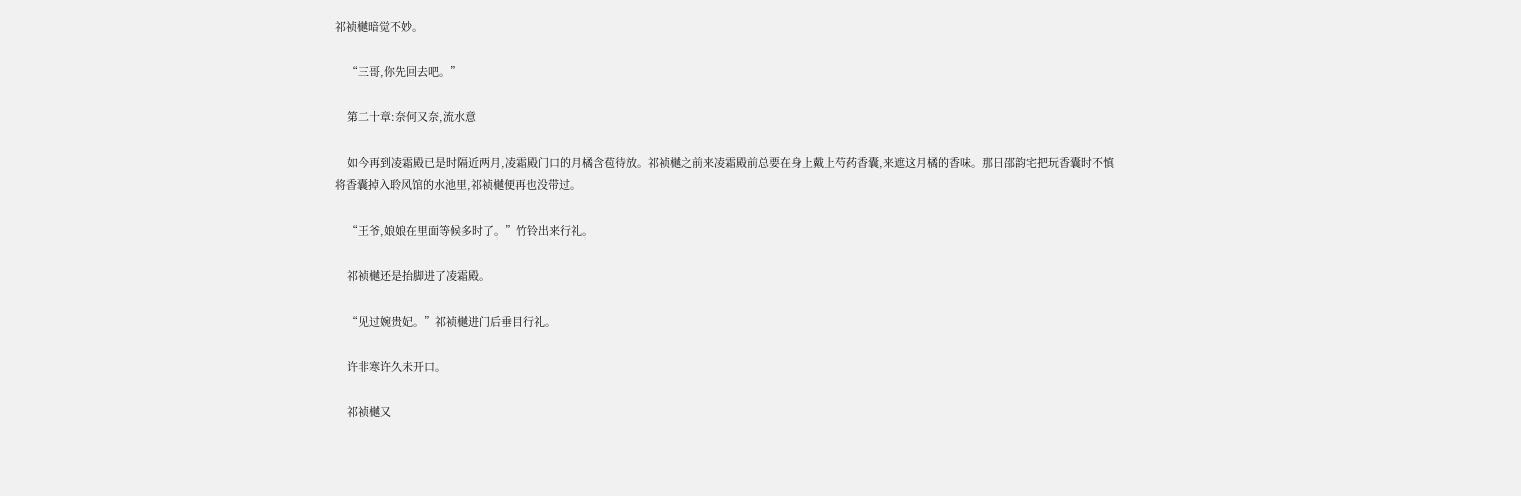祁祯樾暗觉不妙。

    “三哥,你先回去吧。”

    第二十章:奈何又奈,流水意

    如今再到凌霜殿已是时隔近两月,凌霜殿门口的月橘含苞待放。祁祯樾之前来凌霜殿前总要在身上戴上芍药香囊,来遮这月橘的香味。那日邵韵宅把玩香囊时不慎将香囊掉入聆风馆的水池里,祁祯樾便再也没带过。

    “王爷,娘娘在里面等候多时了。”竹铃出来行礼。

    祁祯樾还是抬脚进了凌霜殿。

    “见过婉贵妃。”祁祯樾进门后垂目行礼。

    许非寒许久未开口。

    祁祯樾又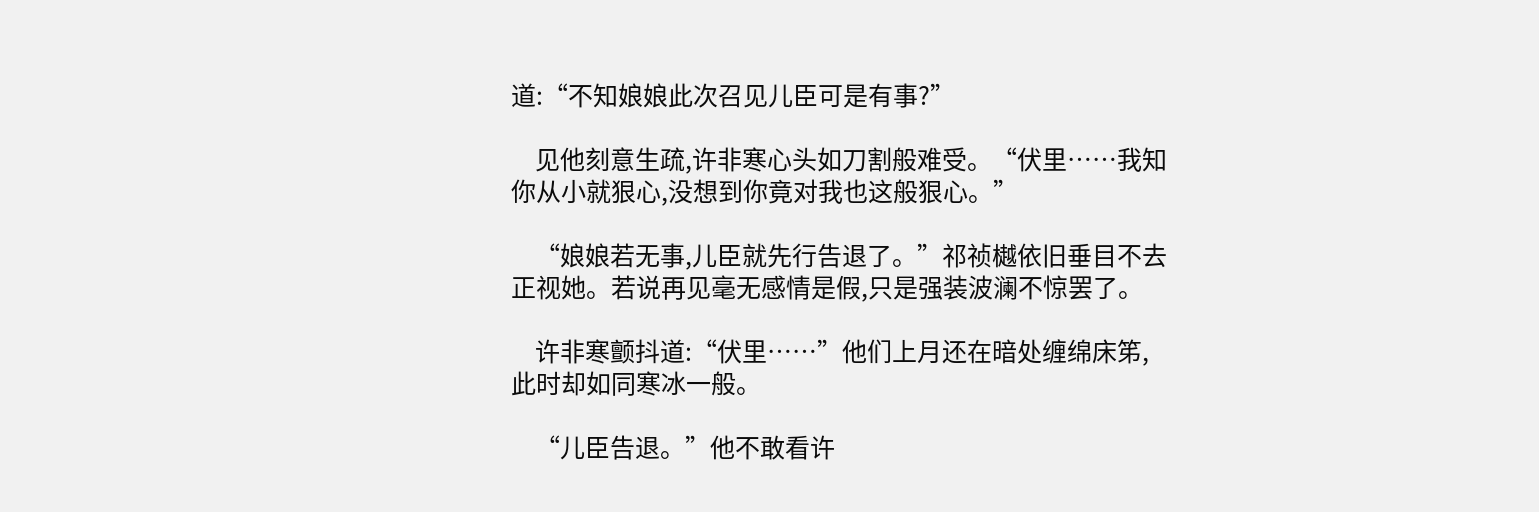道:“不知娘娘此次召见儿臣可是有事?”

    见他刻意生疏,许非寒心头如刀割般难受。“伏里……我知你从小就狠心,没想到你竟对我也这般狠心。”

    “娘娘若无事,儿臣就先行告退了。”祁祯樾依旧垂目不去正视她。若说再见毫无感情是假,只是强装波澜不惊罢了。

    许非寒颤抖道:“伏里……”他们上月还在暗处缠绵床笫,此时却如同寒冰一般。

    “儿臣告退。”他不敢看许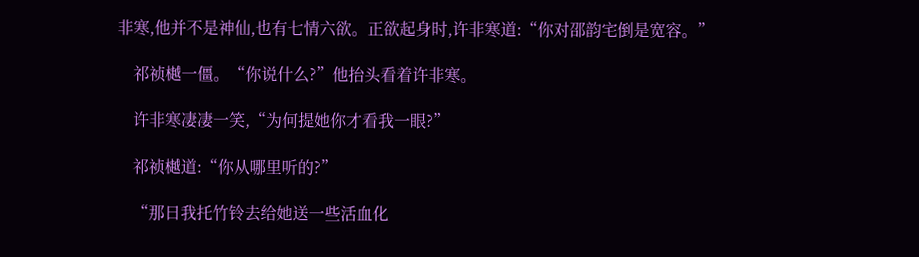非寒,他并不是神仙,也有七情六欲。正欲起身时,许非寒道:“你对邵韵宅倒是宽容。”

    祁祯樾一僵。“你说什么?”他抬头看着许非寒。

    许非寒凄凄一笑,“为何提她你才看我一眼?”

    祁祯樾道:“你从哪里听的?”

    “那日我托竹铃去给她送一些活血化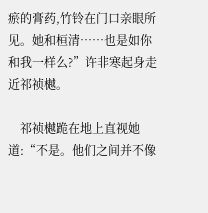瘀的膏药,竹铃在门口亲眼所见。她和桓清……也是如你和我一样么?”许非寒起身走近祁祯樾。

    祁祯樾跪在地上直视她道:“不是。他们之间并不像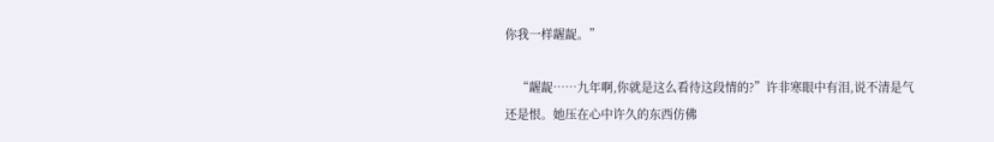你我一样龌龊。”

    “龌龊……九年啊,你就是这么看待这段情的?”许非寒眼中有泪,说不清是气还是恨。她压在心中许久的东西仿佛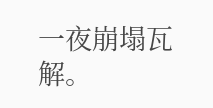一夜崩塌瓦解。